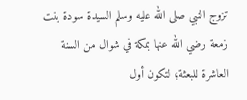تزوج النبي صلى الله عليه وسلم السيدة سودة بنت زمعة رضي الله عنها بمكة في شوال من السنة العاشرة للبعثة؛ لتكون أول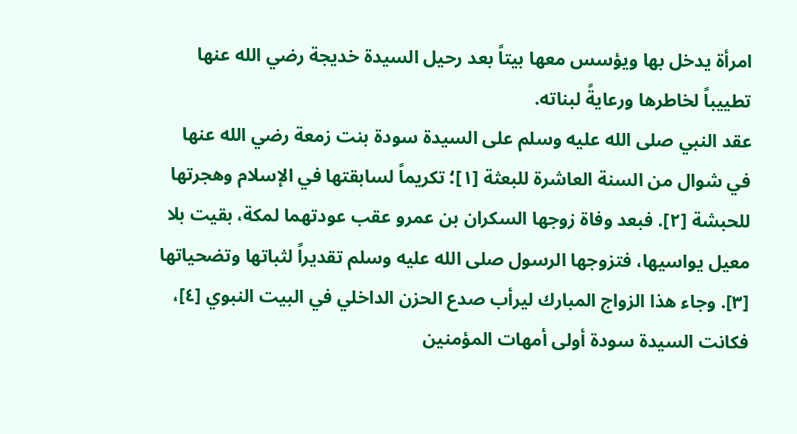امرأة يدخل بها ويؤسس معها بيتاً بعد رحيل السيدة خديجة رضي الله عنها تطييباً لخاطرها ورعايةً لبناته.
عقد النبي صلى الله عليه وسلم على السيدة سودة بنت زمعة رضي الله عنها في شوال من السنة العاشرة للبعثة [١]؛ تكريماً لسابقتها في الإسلام وهجرتها للحبشة [٢]. فبعد وفاة زوجها السكران بن عمرو عقب عودتهما لمكة، بقيت بلا معيل يواسيها، فتزوجها الرسول صلى الله عليه وسلم تقديراً لثباتها وتضحياتها [٣]. وجاء هذا الزواج المبارك ليرأب صدع الحزن الداخلي في البيت النبوي [٤]، فكانت السيدة سودة أولى أمهات المؤمنين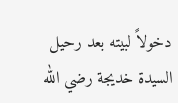دخولاً لبيته بعد رحيل السيدة خديجة رضي الله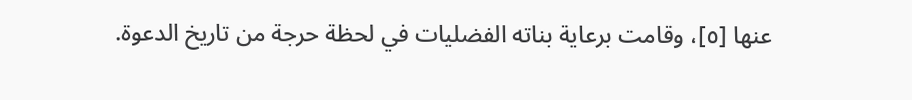عنها [٥]، وقامت برعاية بناته الفضليات في لحظة حرجة من تاريخ الدعوة.